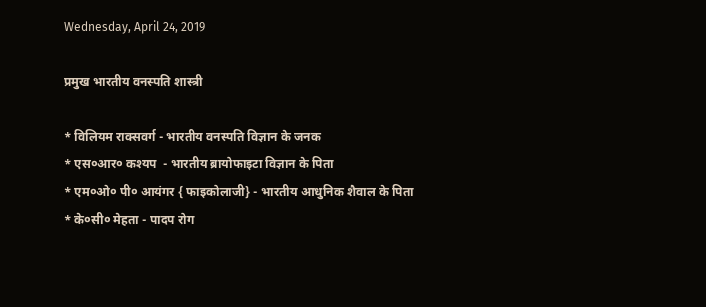Wednesday, April 24, 2019

प्रमुख भारतीय वनस्पति शास्त्री

* विलियम राक्सवर्ग - भारतीय वनस्पति विज्ञान के जनक
* एस०आर० कश्यप  - भारतीय ब्रायोफाइटा विज्ञान के पिता
* एम०ओ० पी० आयंगर { फाइकोलाजी} - भारतीय आधुनिक शैवाल के पिता
* के०सी० मेहता - पादप रोग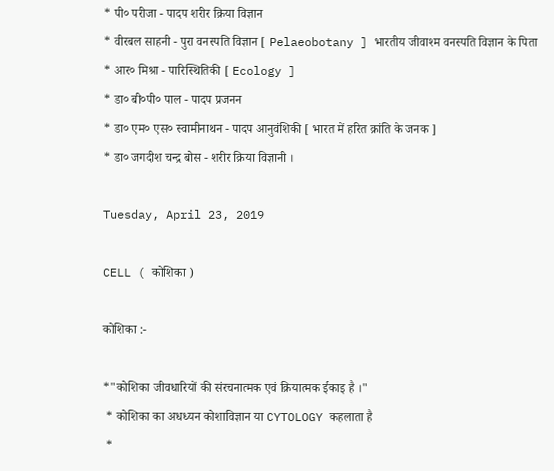* पी० परीजा - पादप शरीर क्रिया विज्ञान
* वीरबल साहनी - पुरा वनस्पति विज्ञान [ Pelaeobotany ] भारतीय जीवाश्म वनस्पति विज्ञान के पिता
* आर० मिश्रा - पारिस्थितिकी [ Ecology ]
* डा० बी०पी० पाल - पादप प्रजनन
* डा० एम० एस० स्वामीनाथन - पादप आनुवंशिकी [ भारत में हरित क्रांति के जनक ]
* डा० जगदीश चन्द्र बोस - शरीर क्रिया विज्ञानी ।

Tuesday, April 23, 2019

CELL ( कोशिका )

कोशिका :-

*"कोशिका जीवधारियों की संरचनात्मक एवं क्रियात्मक ईकाइ है ।"
 * कोशिका का अधध्यन कोशाविज्ञान या CYTOLOGY कहलाता है
 *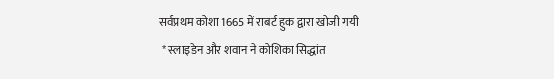सर्वप्रथम कोशा 1665 में राबर्ट हुक द्वारा खोजी गयी
 * स्लाइडेन और शवान ने कोशिका सिद्धांत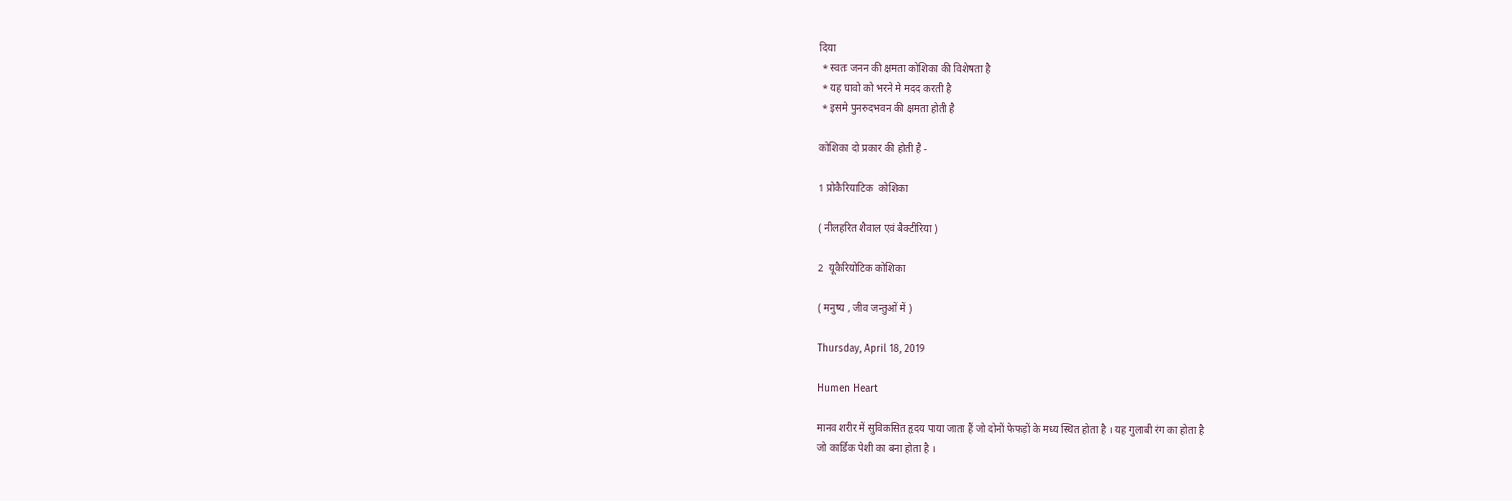दिया
 * स्वतः जनन की क्षमता कोशिका की विशेषता है
 * यह घावो को भरने मे मदद करती है
 * इसमे पुनरुदभवन की क्षमता होती है

कोशिका दो प्रकार की होती है -

1 प्रोकैरियाटिक  कोशिका

( नीलहरित शैवाल एवं बैक्टीरिया )

2  यूकैरियोटिक कोशिका

( मनुष्य , जीव जन्तुओं में )

Thursday, April 18, 2019

Humen Heart

मानव शरीर में सुविकसित हृदय पाया जाता हैं जो दोनों फेफड़ों के मध्य स्थित होता है । यह गुलाबी रंग का होता है
जो कार्डिक पेशी का बना होता है ।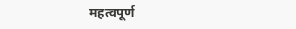महत्वपूर्ण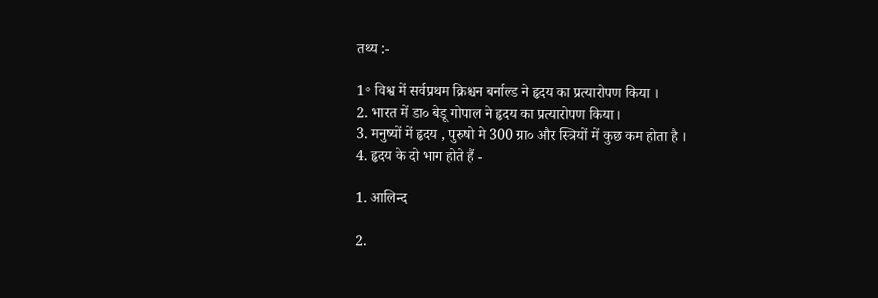तथ्य :-

1॰ विश्व में सर्वप्रथम क्रिश्चन बर्नाल्ड ने हृदय का प्रत्यारोपण किया ।
2. भारत में डा० बेडू गोपाल ने हृदय का प्रत्यारोपण किया।
3. मनुष्यों में हृदय , पुरुषो मे 300 ग्रा० और स्त्रियों में कुछ कम होता है ।
4. हृदय के दो भाग होते हैं -

1. आलिन्द

2.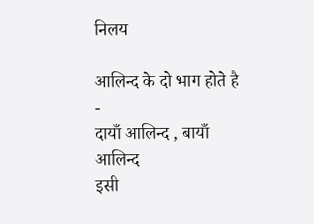निलय

आलिन्द के दो भाग होते है -
दायाँ आलिन्द , बायाँ आलिन्द
इसी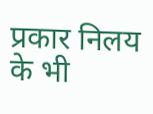प्रकार निलय के भी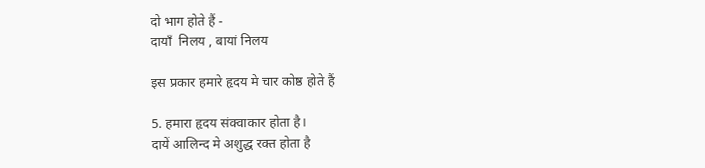दो भाग होते हैं -
दायाँ  निलय , बायां निलय

इस प्रकार हमारे हृदय मे चार कोष्ठ होते हैं

5. हमारा हृदय संक्वाकार होता है।
दायें आलिन्द मे अशुद्ध रक्त होता है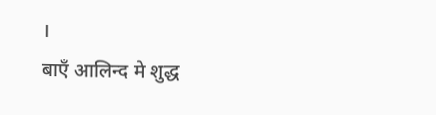।
बाएँ आलिन्द मे शुद्ध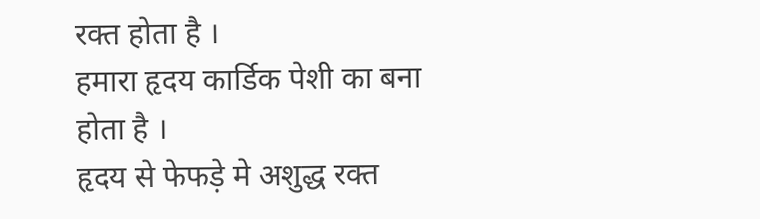रक्त होता है ।
हमारा हृदय कार्डिक पेशी का बना होता है ।
हृदय से फेफड़े मे अशुद्ध रक्त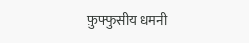फ़ुफ्फुसीय धमनी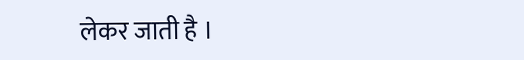लेकर जाती है ।